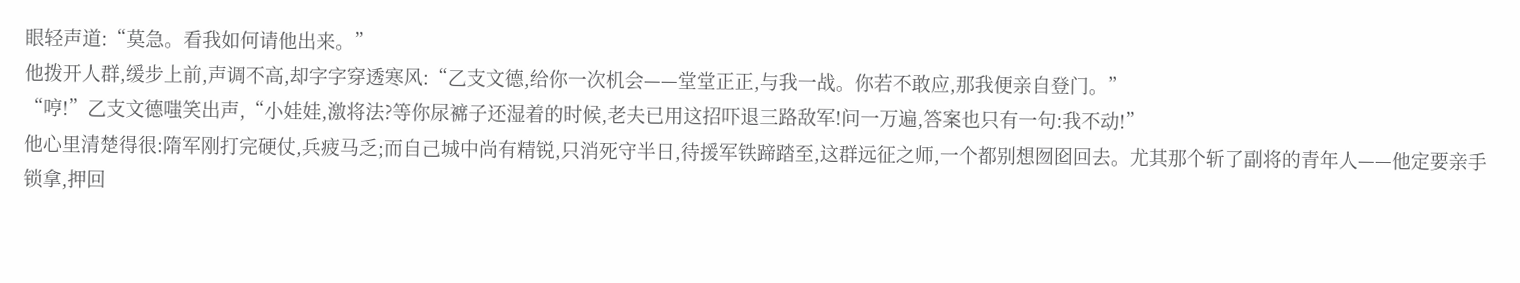眼轻声道:“莫急。看我如何请他出来。”
他拨开人群,缓步上前,声调不高,却字字穿透寒风:“乙支文德,给你一次机会——堂堂正正,与我一战。你若不敢应,那我便亲自登门。”
“哼!”乙支文德嗤笑出声,“小娃娃,激将法?等你尿褯子还湿着的时候,老夫已用这招吓退三路敌军!问一万遍,答案也只有一句:我不动!”
他心里清楚得很:隋军刚打完硬仗,兵疲马乏;而自己城中尚有精锐,只消死守半日,待援军铁蹄踏至,这群远征之师,一个都别想囫囵回去。尤其那个斩了副将的青年人——他定要亲手锁拿,押回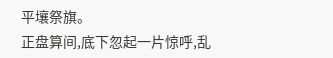平壤祭旗。
正盘算间,底下忽起一片惊呼,乱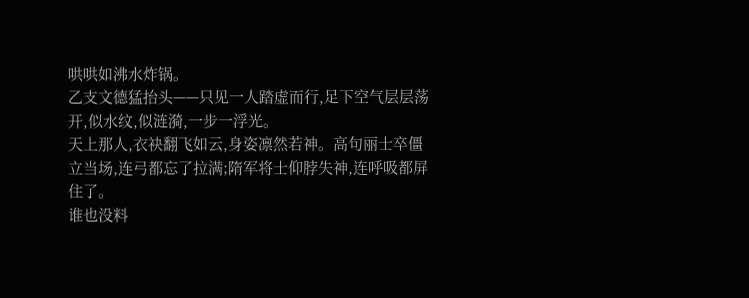哄哄如沸水炸锅。
乙支文德猛抬头——只见一人踏虚而行,足下空气层层荡开,似水纹,似涟漪,一步一浮光。
天上那人,衣袂翻飞如云,身姿凛然若神。高句丽士卒僵立当场,连弓都忘了拉满;隋军将士仰脖失神,连呼吸都屏住了。
谁也没料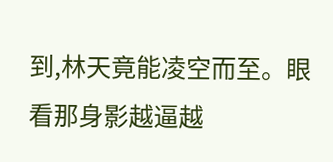到,林天竟能凌空而至。眼看那身影越逼越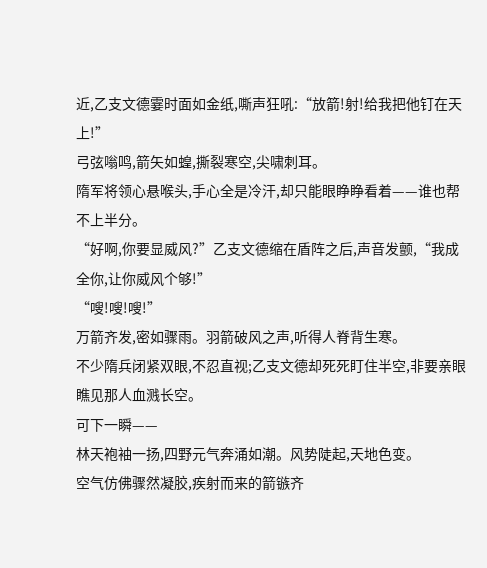近,乙支文德霎时面如金纸,嘶声狂吼:“放箭!射!给我把他钉在天上!”
弓弦嗡鸣,箭矢如蝗,撕裂寒空,尖啸刺耳。
隋军将领心悬喉头,手心全是冷汗,却只能眼睁睁看着——谁也帮不上半分。
“好啊,你要显威风?”乙支文德缩在盾阵之后,声音发颤,“我成全你,让你威风个够!”
“嗖!嗖!嗖!”
万箭齐发,密如骤雨。羽箭破风之声,听得人脊背生寒。
不少隋兵闭紧双眼,不忍直视;乙支文德却死死盯住半空,非要亲眼瞧见那人血溅长空。
可下一瞬——
林天袍袖一扬,四野元气奔涌如潮。风势陡起,天地色变。
空气仿佛骤然凝胶,疾射而来的箭镞齐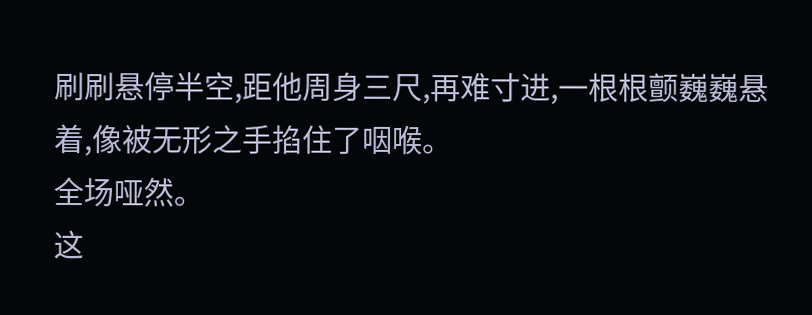刷刷悬停半空,距他周身三尺,再难寸进,一根根颤巍巍悬着,像被无形之手掐住了咽喉。
全场哑然。
这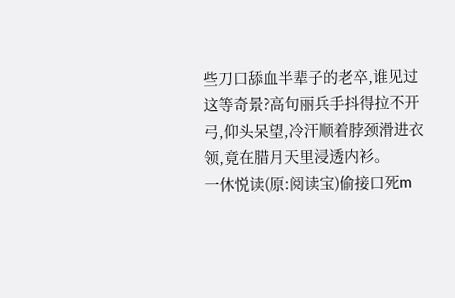些刀口舔血半辈子的老卒,谁见过这等奇景?高句丽兵手抖得拉不开弓,仰头呆望,冷汗顺着脖颈滑进衣领,竟在腊月天里浸透内衫。
一休悦读(原:阅读宝)偷接口死m